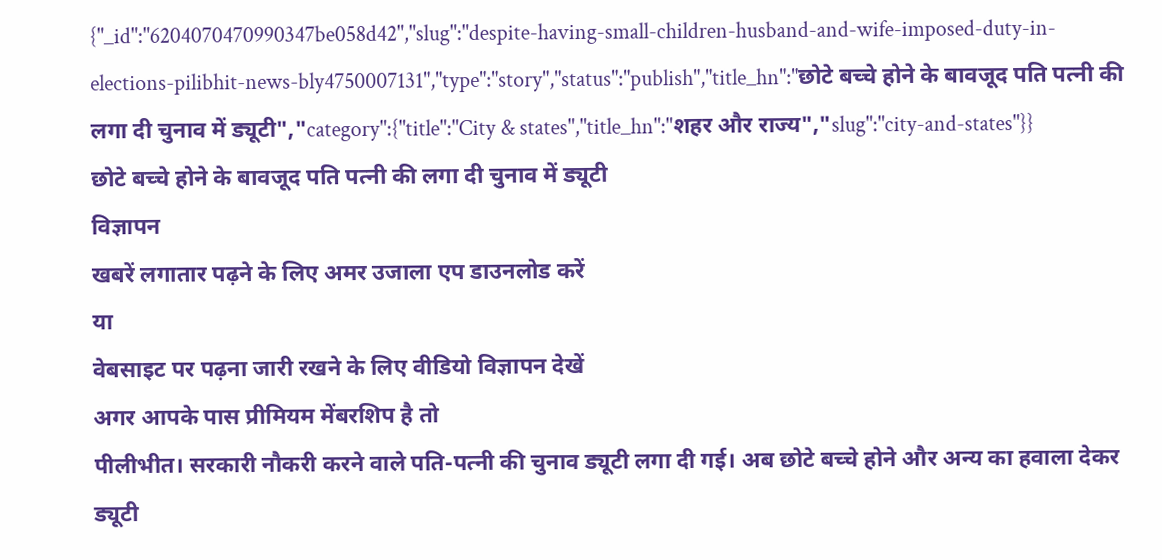{"_id":"6204070470990347be058d42","slug":"despite-having-small-children-husband-and-wife-imposed-duty-in-elections-pilibhit-news-bly4750007131","type":"story","status":"publish","title_hn":"छोटे बच्चे होने के बावजूद पति पत्नी की लगा दी चुनाव में ड्यूटी","category":{"title":"City & states","title_hn":"शहर और राज्य","slug":"city-and-states"}}
छोटे बच्चे होने के बावजूद पति पत्नी की लगा दी चुनाव में ड्यूटी
विज्ञापन
खबरें लगातार पढ़ने के लिए अमर उजाला एप डाउनलोड करें
या
वेबसाइट पर पढ़ना जारी रखने के लिए वीडियो विज्ञापन देखें
अगर आपके पास प्रीमियम मेंबरशिप है तो
पीलीभीत। सरकारी नौकरी करने वाले पति-पत्नी की चुनाव ड्यूटी लगा दी गई। अब छोटे बच्चे होने और अन्य का हवाला देकर ड्यूटी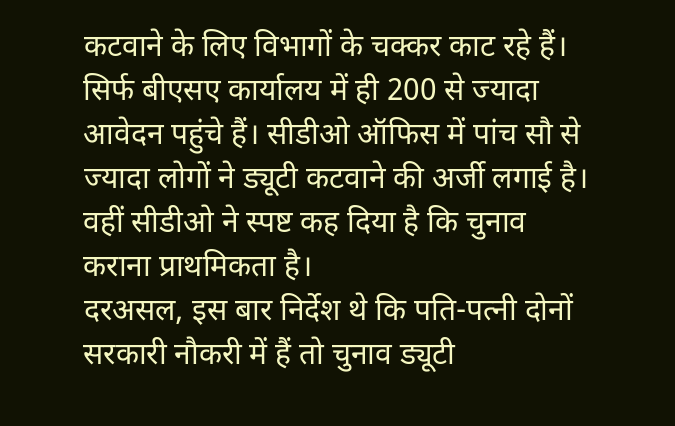कटवाने के लिए विभागों के चक्कर काट रहे हैं। सिर्फ बीएसए कार्यालय में ही 200 से ज्यादा आवेदन पहुंचे हैं। सीडीओ ऑफिस में पांच सौ से ज्यादा लोगों ने ड्यूटी कटवाने की अर्जी लगाई है। वहीं सीडीओ ने स्पष्ट कह दिया है कि चुनाव कराना प्राथमिकता है।
दरअसल, इस बार निर्देश थे कि पति-पत्नी दोनों सरकारी नौकरी में हैं तो चुनाव ड्यूटी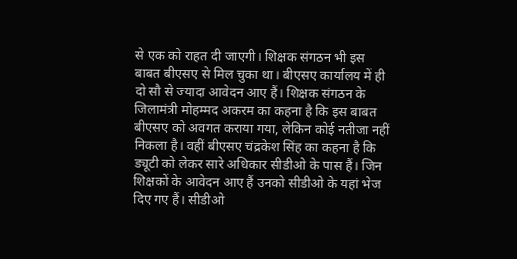से एक को राहत दी जाएगी। शिक्षक संगठन भी इस बाबत बीएसए से मिल चुका था। बीएसए कार्यालय में ही दो सौ से ज्यादा आवेदन आए हैं। शिक्षक संगठन के जिलामंत्री मोहम्मद अकरम का कहना है कि इस बाबत बीएसए को अवगत कराया गया, लेकिन कोई नतीजा नहीं निकला है। वहीं बीएसए चंद्रकेश सिंह का कहना है कि ड्यूटी को लेकर सारे अधिकार सीडीओ के पास हैं। जिन शिक्षकों के आवेदन आए हैं उनको सीडीओ के यहां भेज दिए गए हैं। सीडीओ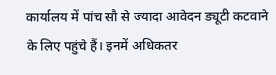कार्यालय में पांच सौ से ज्यादा आवेदन ड्यूटी कटवाने के लिए पहुंचे हैं। इनमें अधिकतर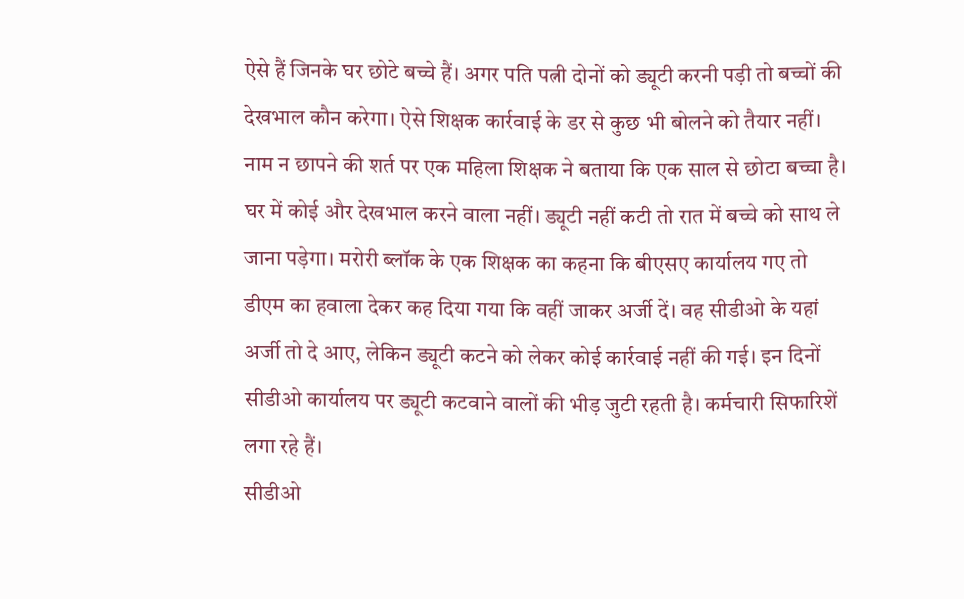ऐसे हैं जिनके घर छोटे बच्चे हैं। अगर पति पत्नी दोनों को ड्यूटी करनी पड़ी तो बच्चों की देखभाल कौन करेगा। ऐसे शिक्षक कार्रवाई के डर से कुछ भी बोलने को तैयार नहीं। नाम न छापने की शर्त पर एक महिला शिक्षक ने बताया कि एक साल से छोटा बच्चा है। घर में कोई और देखभाल करने वाला नहीं। ड्यूटी नहीं कटी तो रात में बच्चे को साथ ले जाना पड़ेगा। मरोरी ब्लॉक के एक शिक्षक का कहना कि बीएसए कार्यालय गए तो डीएम का हवाला देकर कह दिया गया कि वहीं जाकर अर्जी दें। वह सीडीओ के यहां अर्जी तो दे आए, लेकिन ड्यूटी कटने को लेकर कोई कार्रवाई नहीं की गई। इन दिनों सीडीओ कार्यालय पर ड्यूटी कटवाने वालों की भीड़ जुटी रहती है। कर्मचारी सिफारिशें लगा रहे हैं।
सीडीओ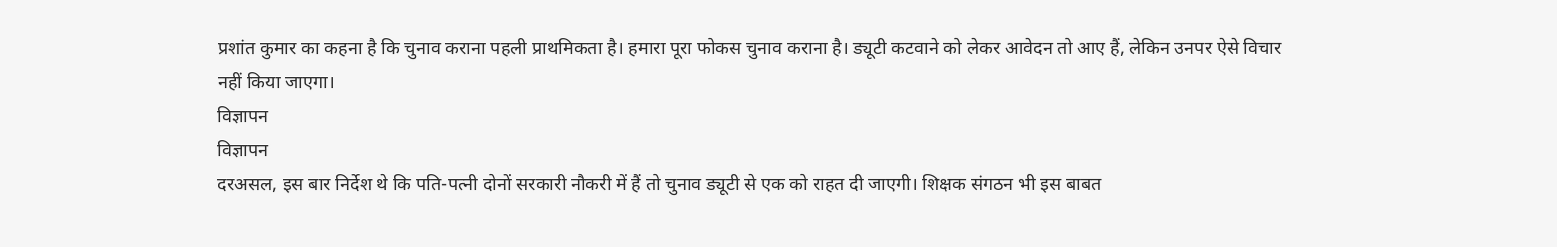प्रशांत कुमार का कहना है कि चुनाव कराना पहली प्राथमिकता है। हमारा पूरा फोकस चुनाव कराना है। ड्यूटी कटवाने को लेकर आवेदन तो आए हैं, लेकिन उनपर ऐसे विचार नहीं किया जाएगा।
विज्ञापन
विज्ञापन
दरअसल, इस बार निर्देश थे कि पति-पत्नी दोनों सरकारी नौकरी में हैं तो चुनाव ड्यूटी से एक को राहत दी जाएगी। शिक्षक संगठन भी इस बाबत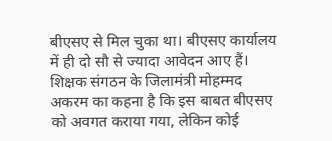बीएसए से मिल चुका था। बीएसए कार्यालय में ही दो सौ से ज्यादा आवेदन आए हैं। शिक्षक संगठन के जिलामंत्री मोहम्मद अकरम का कहना है कि इस बाबत बीएसए को अवगत कराया गया, लेकिन कोई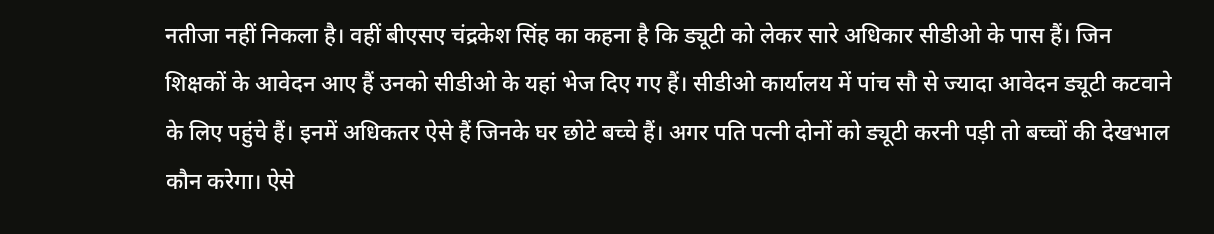नतीजा नहीं निकला है। वहीं बीएसए चंद्रकेश सिंह का कहना है कि ड्यूटी को लेकर सारे अधिकार सीडीओ के पास हैं। जिन शिक्षकों के आवेदन आए हैं उनको सीडीओ के यहां भेज दिए गए हैं। सीडीओ कार्यालय में पांच सौ से ज्यादा आवेदन ड्यूटी कटवाने के लिए पहुंचे हैं। इनमें अधिकतर ऐसे हैं जिनके घर छोटे बच्चे हैं। अगर पति पत्नी दोनों को ड्यूटी करनी पड़ी तो बच्चों की देखभाल कौन करेगा। ऐसे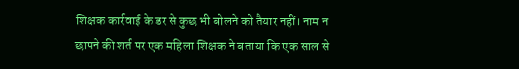शिक्षक कार्रवाई के डर से कुछ भी बोलने को तैयार नहीं। नाम न छापने की शर्त पर एक महिला शिक्षक ने बताया कि एक साल से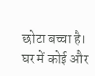छोटा बच्चा है। घर में कोई और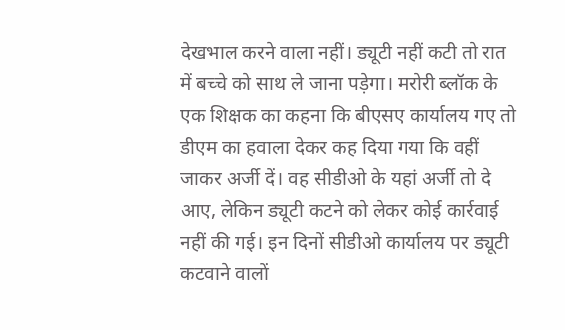देखभाल करने वाला नहीं। ड्यूटी नहीं कटी तो रात में बच्चे को साथ ले जाना पड़ेगा। मरोरी ब्लॉक के एक शिक्षक का कहना कि बीएसए कार्यालय गए तो डीएम का हवाला देकर कह दिया गया कि वहीं जाकर अर्जी दें। वह सीडीओ के यहां अर्जी तो दे आए, लेकिन ड्यूटी कटने को लेकर कोई कार्रवाई नहीं की गई। इन दिनों सीडीओ कार्यालय पर ड्यूटी कटवाने वालों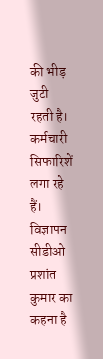की भीड़ जुटी रहती है। कर्मचारी सिफारिशें लगा रहे हैं।
विज्ञापन
सीडीओ प्रशांत कुमार का कहना है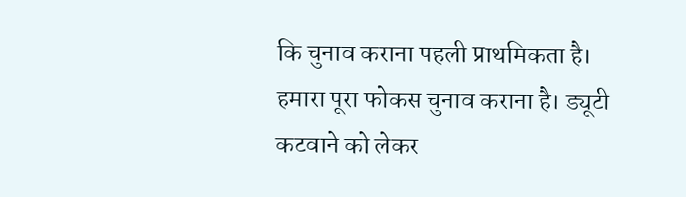कि चुनाव कराना पहली प्राथमिकता है। हमारा पूरा फोकस चुनाव कराना है। ड्यूटी कटवाने को लेकर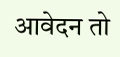आवेदन तो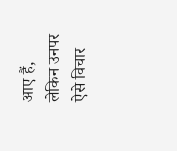आए हैं, लेकिन उनपर ऐसे विचार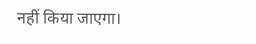नहीं किया जाएगा।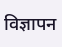विज्ञापन